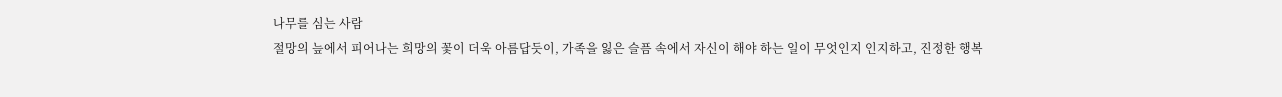나무를 심는 사람
절망의 늪에서 피어나는 희망의 꽃이 더욱 아름답듯이, 가족을 잃은 슬픔 속에서 자신이 해야 하는 일이 무엇인지 인지하고, 진정한 행복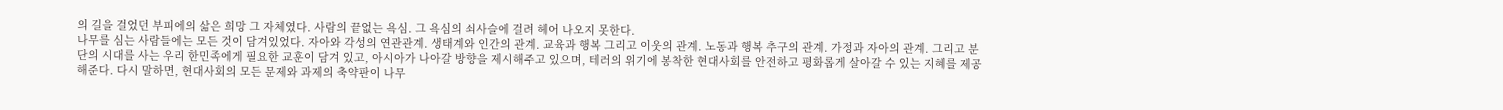의 길을 걸었던 부피에의 삶은 희망 그 자체였다. 사람의 끝없는 욕심. 그 욕심의 쇠사슬에 걸려 헤어 나오지 못한다.
나무를 심는 사람들에는 모든 것이 담겨있었다. 자아와 각성의 연관관계. 생태계와 인간의 관계. 교육과 행복 그리고 이웃의 관계. 노동과 행복 추구의 관계. 가정과 자아의 관계. 그리고 분단의 시대를 사는 우리 한민족에게 필요한 교훈이 담겨 있고, 아시아가 나아갈 방향을 제시해주고 있으며, 테러의 위기에 봉착한 현대사회를 안전하고 평화롭게 살아갈 수 있는 지혜를 제공해준다. 다시 말하면, 현대사회의 모든 문제와 과제의 축약판이 나무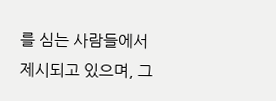를 심는 사람들에서 제시되고 있으며, 그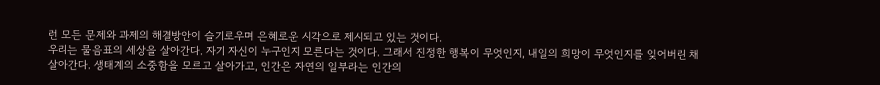런 모든 문제와 과제의 해결방안이 슬기로우며 은혜로운 시각으로 제시되고 있는 것이다.
우리는 물음표의 세상을 살아간다. 자기 자신이 누구인지 모른다는 것이다. 그래서 진정한 행복이 무엇인지, 내일의 희망이 무엇인지를 잊어버린 채 살아간다. 생태계의 소중함을 모르고 살아가고, 인간은 자연의 일부라는 인간의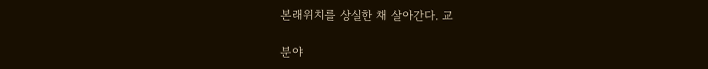본래위치를 상실한 채 살아간다. 교

분야